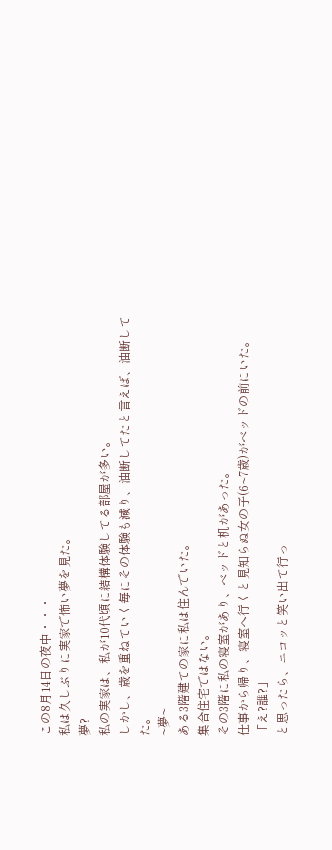この8月14日の夜中・・・
私は久しぶりに実家で怖い夢を見た。
夢?
私の実家は、私が10代頃に結構体験してる部屋が多い。
しかし、歳を重ねていく毎にその体験も減り、油断してたと言えば、油断してた。
~夢~
ある3階建ての家に私は住んでいた。
集合住宅ではない。
その3階に私の寝室があり、ベッドと机があった。
仕事から帰り、寝室へ行くと見知らぬ女の子(6~7歳)がベッドの前にいた。
「え?誰?」
と思ったら、ニコッと笑い出て行っ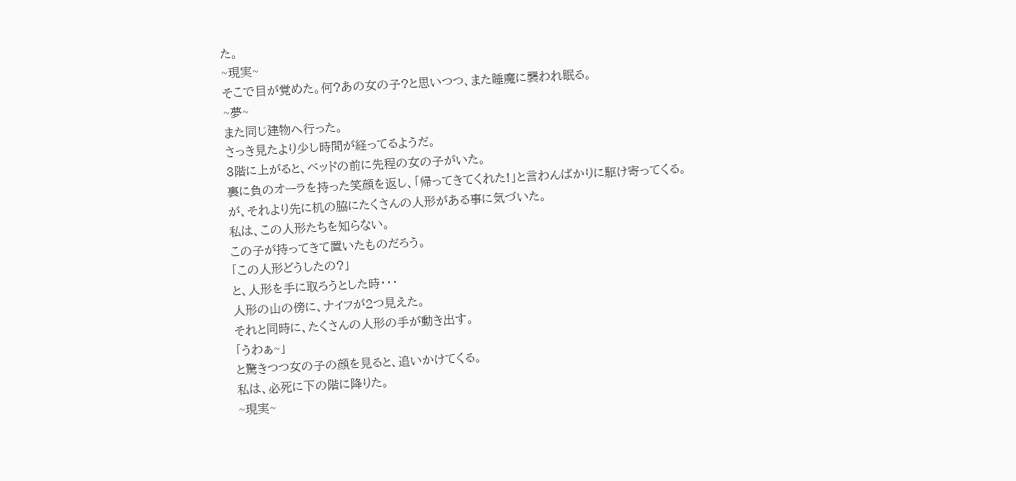た。
~現実~
そこで目が覚めた。何?あの女の子?と思いつつ、また睡魔に襲われ眠る。
~夢~
また同じ建物へ行った。
さっき見たより少し時間が経ってるようだ。
3階に上がると、ベッドの前に先程の女の子がいた。
裏に負のオーラを持った笑顔を返し、「帰ってきてくれた!」と言わんばかりに駆け寄ってくる。
が、それより先に机の脇にたくさんの人形がある事に気づいた。
私は、この人形たちを知らない。
この子が持ってきて置いたものだろう。
「この人形どうしたの?」
と、人形を手に取ろうとした時・・・
人形の山の傍に、ナイフが2つ見えた。
それと同時に、たくさんの人形の手が動き出す。
「うわぁ~」
と驚きつつ女の子の顔を見ると、追いかけてくる。
私は、必死に下の階に降りた。
~現実~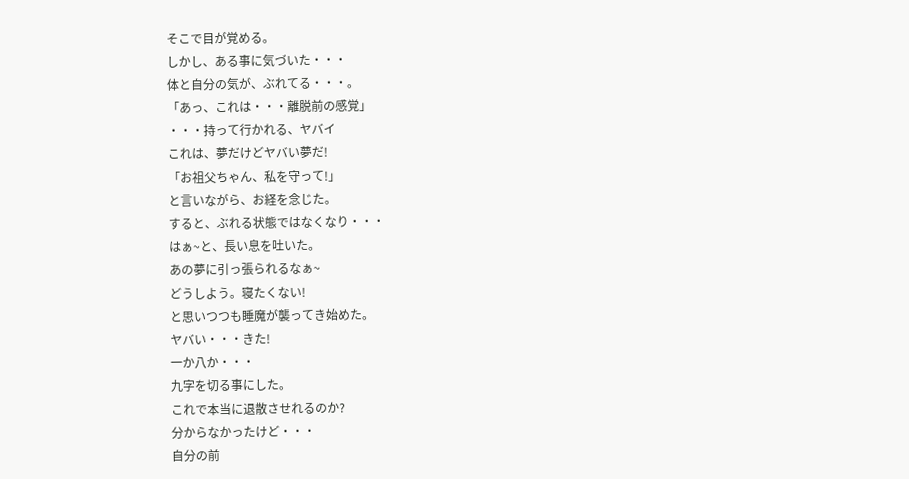そこで目が覚める。
しかし、ある事に気づいた・・・
体と自分の気が、ぶれてる・・・。
「あっ、これは・・・離脱前の感覚」
・・・持って行かれる、ヤバイ
これは、夢だけどヤバい夢だ!
「お祖父ちゃん、私を守って!」
と言いながら、お経を念じた。
すると、ぶれる状態ではなくなり・・・
はぁ~と、長い息を吐いた。
あの夢に引っ張られるなぁ~
どうしよう。寝たくない!
と思いつつも睡魔が襲ってき始めた。
ヤバい・・・きた!
一か八か・・・
九字を切る事にした。
これで本当に退散させれるのか?
分からなかったけど・・・
自分の前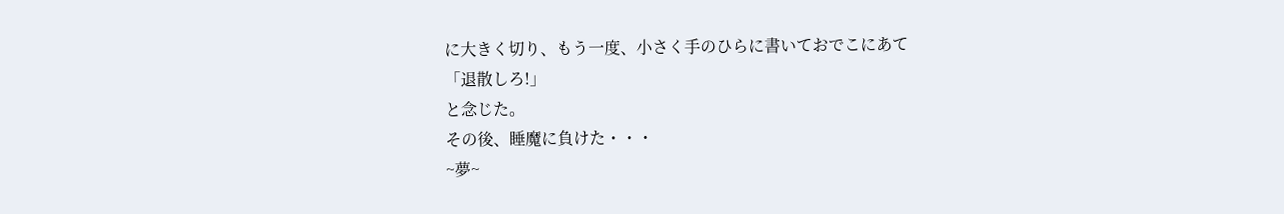に大きく切り、もう一度、小さく手のひらに書いておでこにあて
「退散しろ!」
と念じた。
その後、睡魔に負けた・・・
~夢~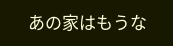あの家はもうな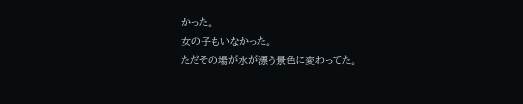かった。
女の子もいなかった。
ただその場が水が漂う景色に変わってた。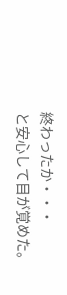終わったか・・・
と安心して目が覚めた。